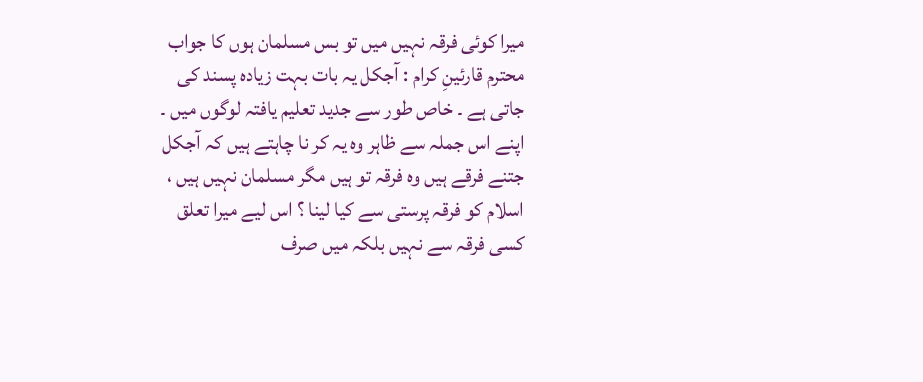میرا کوئی فرقہ نہیں میں تو بس مسلمان ہوں کا جواب
محترم قارئینِ کرام : آجکل یہ بات بہت زیادہ پسند کی جاتی ہے ۔ خاص طور سے جدید تعلیم یافتہ لوگوں میں ۔ اپنے اس جملہ سے ظاہر وہ یہ کر نا چاہتے ہیں کہ آجکل جتنے فرقے ہیں وہ فرقہ تو ہیں مگر مسلمان نہیں ہیں ، اسلام کو فرقہ پرستی سے کیا لینا ؟ اس لیے میرا تعلق کسی فرقہ سے نہیں بلکہ میں صرف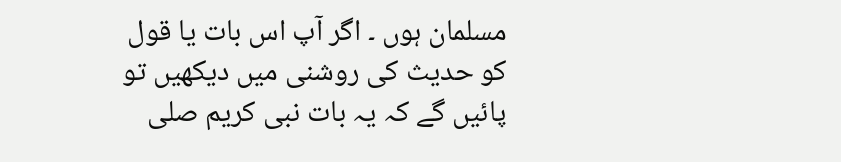مسلمان ہوں ۔ اگر آپ اس بات یا قول کو حدیث کی روشنی میں دیکھیں تو پائیں گے کہ یہ بات نبی کریم صلی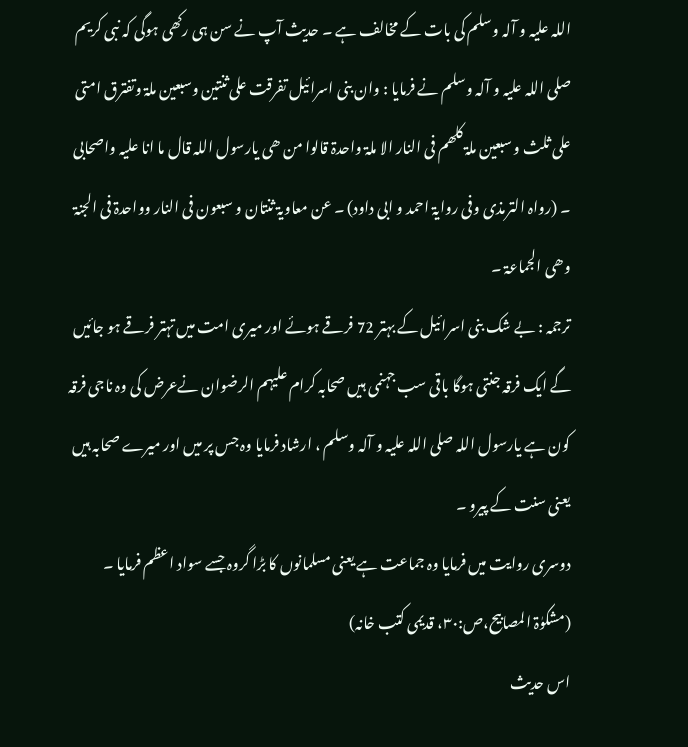اللہ علیہ و آلہ وسلم کی بات کے مخالف ہے ۔ حدیث آپ نے سن ہی رکھی ہوگی کہ نبی کریم صلی اللہ علیہ و آلہ وسلم نے فرمایا : وان بنی اسرائیل تفرقت علی ثنتین وسبعین ملۃ وتفترق امتی علی ثلث و سبعین ملۃ کلھم فی النار الا ملۃ واحدۃ قالوا من ھی یارسول اللہ قال ما انا علیہ واصحابی ۔ (رواہ الترمذی وفی روایۃ احمد و ابی داود) ۔ عن معاویۃ ثنتان و سبعون فی النار وواحدۃ فی الجنۃ وھی الجماعۃ ۔
ترجمہ : بے شک بنی اسرائیل کے بہتر 72 فرقے ہوئے اور میری امت میں تہتر فرقے ہو جائیں گے ایک فرقہ جنتی ہوگا باقی سب جہنمی ہیں صحابہ کرام علیہم الرضوان نےعرض کی وہ ناجی فرقہ کون ہے یارسول اللہ صلی اللہ علیہ و آلہ وسلم ، ارشاد فرمایا وہ جس پر میں اور میرے صحابہ ہیں یعنی سنت کے پیرو ۔
دوسری روایت میں فرمایا وہ جماعت ہے یعنی مسلمانوں کا بڑا گروہ جسے سواد اعظم فرمایا ۔ (مشکوٰۃ المصابیح،ص:٣٠، قدیمی کتب خانہ)
اس حدیث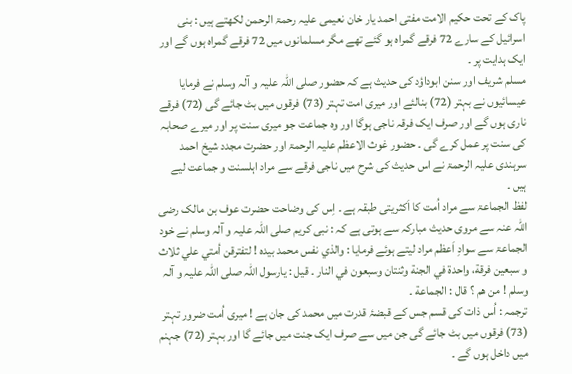پاک کے تحت حکیم الامت مفتی احمد یار خان نعیمی علیہ رحمۃ الرحمن لکھتے ہیں : بنی اسرائیل کے سارے 72 فرقے گمراہ ہو گئے تھے مگر مسلمانوں میں 72 فرقے گمراہ ہوں گے اور ایک ہدایت پر ۔
مسلم شریف اور سنن ابوداؤد کی حدیث ہے کہ حضور صلی اللہ علیہ و آلہ وسلم نے فرمایا عیسائیوں نے بہتر (72) بنالئے اور میری امت تہتر (73) فرقوں میں بٹ جائے گی (72) فرقے ناری ہوں گے اور صرف ایک فرقہ ناجی ہوگا اور وہ جماعت جو میری سنت پر اور میرے صحابہ کی سنت پر عمل کرے گی ۔ حضور غوث الاعظم علیہ الرحمۃ اور حضرت مجدد شیخ احمد سرہندی علیہ الرحمۃ نے اس حدیث کی شرح میں ناجی فرقے سے مراد اہلسنت و جماعت لیے ہیں ۔
لفظ الجماعۃ سے مراد اُمت کا اَکثریتی طبقہ ہے ۔ اِس کی وضاحت حضرت عوف بن مالک رضی اللہ عنہ سے مروی حدیث مبارکہ سے ہوتی ہے کہ : نبی کریم صلی اللہ علیہ و آلہ وسلم نے خود الجماعۃ سے سوادِ اَعظم مراد لیتے ہوئے فرمایا : والذي نفس محمد بيده ! لتفترقن أمتي علي ثلاث و سبعين فرقة، واحدة في الجنة وثنتان وسبعون في النار ۔ قيل : يارسول اللہ صلی اللہ علیہ و آلہ وسلم ! من هم ؟ قال : الجماعة ۔
ترجمہ : اُس ذات کی قسم جس کے قبضۂ قدرت میں محمد کی جان ہے ! میری اُمت ضرور تہتر (73) فرقوں میں بٹ جائے گی جن میں سے صرف ایک جنت میں جائے گا اور بہتر (72) جہنم میں داخل ہوں گے ۔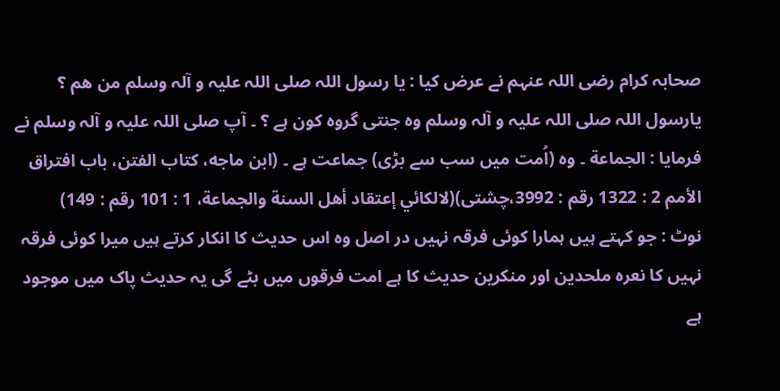صحابہ کرام رضی اللہ عنہم نے عرض کیا : يا رسول اللہ صلی اللہ علیہ و آلہ وسلم من هم ؟ یارسول اللہ صلی اللہ علیہ و آلہ وسلم وہ جنتی گروہ کون ہے ؟ ۔ آپ صلی اللہ علیہ و آلہ وسلم نے فرمایا : الجماعة ۔ وہ (اُمت میں سب سے بڑی) جماعت ہے ۔ (ابن ماجه، کتاب الفتن، باب افتراق الأمم 2 : 1322 رقم : 3992،چشتی)(لالکائي إعتقاد أهل السنة والجماعة، 1 : 101 رقم : 149)
نوٹ : جو کہتے ہیں ہمارا کوئی فرقہ نہیں در اصل وہ اس حدیث کا انکار کرتے ہیں میرا کوئی فرقہ نہیں کا نعرہ ملحدین اور منکرین حدیث کا ہے امت فرقوں میں بٹے گی یہ حدیث پاک میں موجود ہے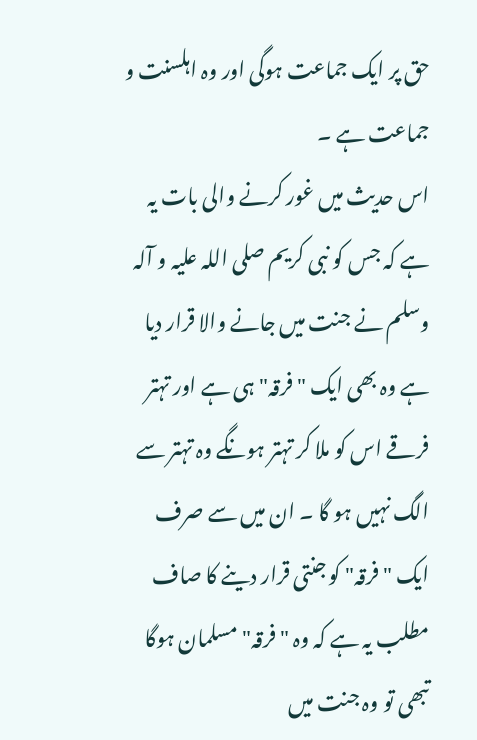حق پر ایک جماعت ہوگی اور وہ اہلسنت و جماعت ہے ۔
اس حدیث میں غور کرنے والی بات یہ ہے کہ جس کو نبی کریم صلی اللہ علیہ و آلہ وسلم نے جنت میں جانے والا قرار دیا ہے وہ بھی ایک "فرقہ" ہی ہے اور تہتر فرقے اس کو ملا کر تہتر ہونگے وہ تہتر سے الگ نہیں ہو گا ۔ ان میں سے صرف ایک "فرقہ" کو جنتی قرار دینے کا صاف مطلب یہ ہے کہ وہ " فرقہ" مسلمان ہوگا تبھی تو وہ جنت میں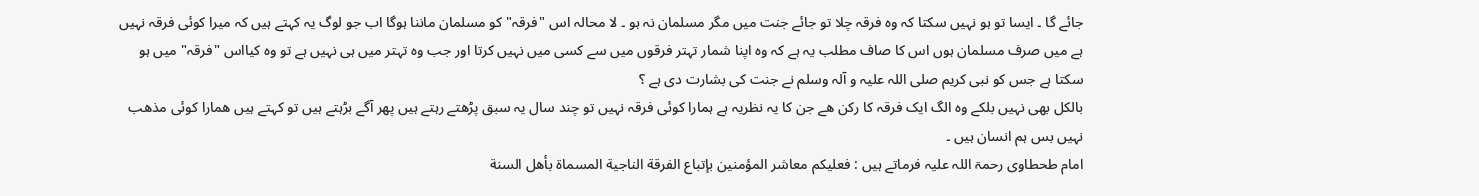جائے گا ۔ ایسا تو ہو نہیں سکتا کہ وہ فرقہ چلا تو جائے جنت میں مگر مسلمان نہ ہو ۔ لا محالہ اس "فرقہ" کو مسلمان ماننا ہوگا اب جو لوگ یہ کہتے ہیں کہ میرا کوئی فرقہ نہیں ہے میں صرف مسلمان ہوں اس کا صاف مطلب یہ ہے کہ وہ اپنا شمار تہتر فرقوں میں سے کسی میں نہیں کرتا اور جب وہ تہتر میں ہی نہیں ہے تو وہ کیااس "فرقہ" میں ہو سکتا ہے جس کو نبی کریم صلی اللہ علیہ و آلہ وسلم نے جنت کی بشارت دی ہے ؟
بالکل بھی نہیں بلکے وہ الگ ایک فرقہ کا رکن ھے جن کا یہ نظریہ ہے ہمارا کوئی فرقہ نہیں تو چند سال یہ سبق پڑھتے رہتے ہیں پھر آگے بڑہتے ہیں تو کہتے ہیں ھمارا کوئی مذھب نہیں بس ہم انسان ہیں ۔
امام طحطاوی رحمۃ اللہ علیہ فرماتے ہیں : فعليكم معاشر المؤمنين بإتباع الفرقة الناجية المسماة بأهل السنة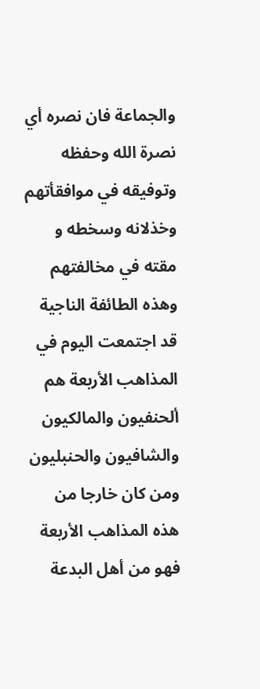والجماعة فان نصره أي نصرة الله وحفظه وتوفيقه في موافقأتهم وخذلانه وسخطه و مقته في مخالفتهم وهذه الطائفة الناجية قد اجتمعت اليوم في المذاهب الأربعة هم ألحنفيون والمالكيون والشافيون والحنبليون ومن كان خارجا من هذه المذاهب الأربعة فهو من أهل البدعة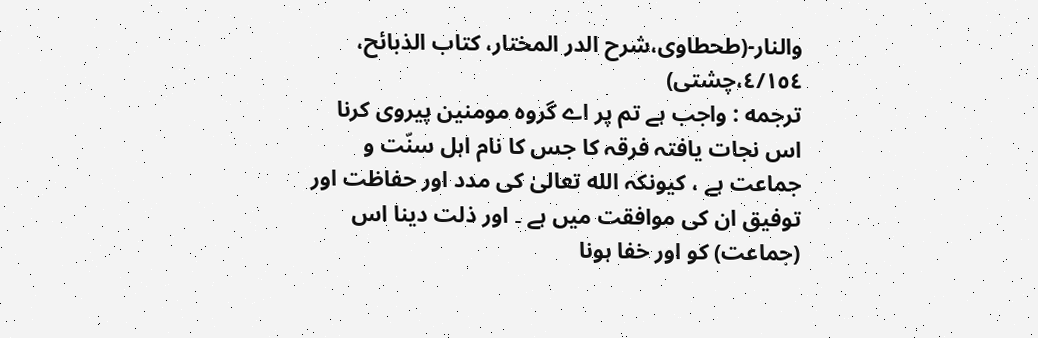والنار-(طحطاوی،شرح الدر المختار، کتاب الذبائح، ٤/١٥٤،چشتی)
ترجمه : واجب ہے تم پر اے گروہ مومنین پیروی کرنا اس نجات یافتہ فرقہ کا جس کا نام اہل سنّت و جماعت ہے ، کیونکہ الله تعالیٰ کی مدد اور حفاظت اور توفیق ان کی موافقت میں ہے ۔ اور ذلت دینا اس (جماعت) کو اور خفا ہونا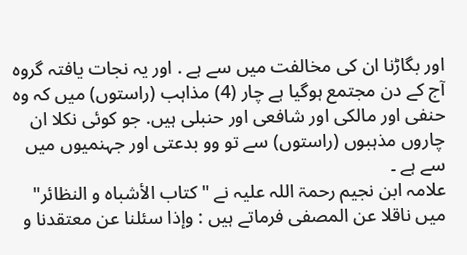اور بگاڑنا ان کی مخالفت میں سے ہے . اور یہ نجات یافتہ گروہ آج کے دن مجتمع ہوگیا ہے چار (4) مذاہب (راستوں) میں کہ وہ حنفی اور مالکی اور شافعی اور حنبلی ہیں. جو کوئی نکلا ان چاروں مذہبوں (راستوں) سے تو وو بدعتی اور جہنمیوں میں سے ہے ۔
علامہ ابن نجیم رحمۃ اللہ علیہ نے "كتاب الأشباه و النظائر" میں ناقلا عن المصفى فرماتے ہیں : وإذا سئلنا عن معتقدنا و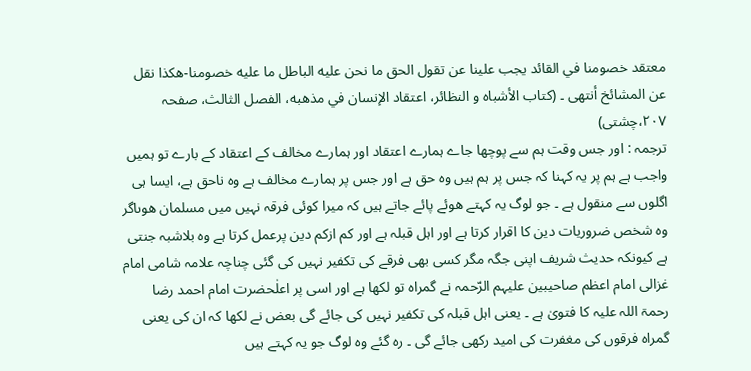معتقد خصومنا في القائد يجب علينا عن تقول الحق ما نحن عليه الباطل ما عليه خصومنا-هكذا نقل عن المشائخ أنتهى ۔ (كتاب الأشباه و النظائر، اعتقاد الإنسان في مذهبه، الفصل الثالث، صفحہ ٢٠٧،چشتی)
ترجمہ : اور جس وقت ہم سے پوچھا جاے ہمارے اعتقاد اور ہمارے مخالف کے اعتقاد کے بارے تو ہمیں واجب ہے ہم پر یہ کہنا کہ جس پر ہم ہیں وہ حق ہے اور جس پر ہمارے مخالف ہے وہ ناحق ہے، ایسا ہی اگلوں سے منقول ہے ۔ جو لوگ یہ کہتے ھوئے پائے جاتے ہیں کہ میرا کوئی فرقہ نہیں میں مسلمان ھوںاگر وہ شخص ضروریات دین کا اقرار کرتا ہے اور اہل قبلہ ہے اور کم ازکم دین پرعمل کرتا ہے وہ بلاشبہ جنتی ہے کیونکہ حدیث شریف اپنی جگہ مگر کسی بھی فرقے کی تکفیر نہیں کی گئی چناچہ علامہ شامی امام غزالی امام اعظم صاحیبین علیہم الرّحمہ نے گمراہ تو لکھا ہے اور اسی پر اعلٰحضرت امام احمد رضا رحمۃ اللہ علیہ کا فتویٰ ہے ۔ یعنی اہل قبلہ کی تکفیر نہیں کی جائے گی بعض نے لکھا کہ ان کی یعنی گمراہ فرقوں کی مغفرت کی امید رکھی جائے گی ۔ رہ گئے وہ لوگ جو یہ کہتے ہیں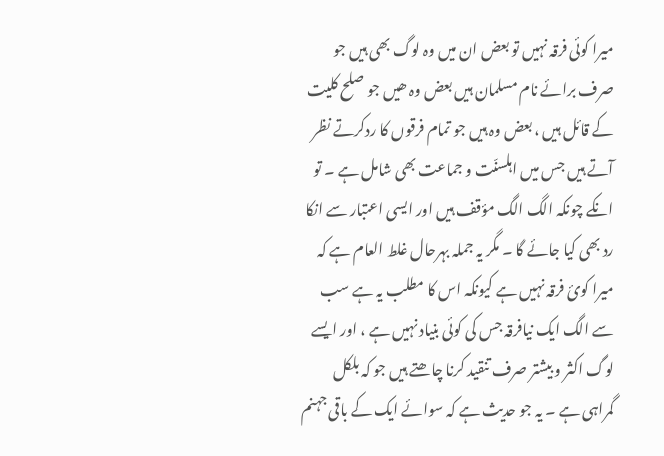میرا کوئی فرقہ نہیں تو بعض ان میں وہ لوگ بھی ہیں جو صرف برائے نام مسلمان ہیں بعض وہ ھیں جو صلح کلیت کے قائل ہیں ، بعض وہ ہیں جو تمام فرقوں کا ردکرتے نظر آتے ہیں جس میں اہلسنّت و جماعت بھی شامل ہے ۔ تو انکے چونکہ الگ الگ مؤقف ہیں اور ایسی اعتبار سے انکا رد بھی کیا جائے گا ۔ مگر یہ جملہ بہرحال غلط العام ہے کہ میرا کوئ فرقہ نہیں ہے کیونکہ اس کا مطلب یہ ہے سب سے الگ ایک نیافرقہ جس کی کوئی بنیاد نہیں ہے ، اور ایسے لوگ اکثر و بیشتر صرف تنقید کرنا چاھتے ہیں جو کہ بلکل گمراہی ہے ۔ یہ جو حدیث ہے کہ سوائے ایک کے باقی جہنم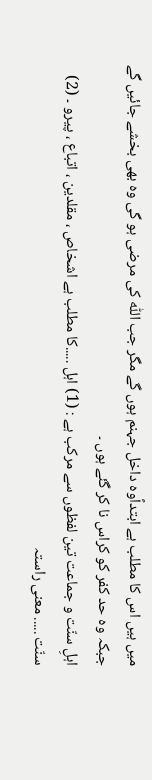میں ہیں اس کا مطلب ہے ابتداًوہ داخل جہنم ہوں گے مگر جب اللّٰہ کی مرضی ہو گی وہ بھی بخشے جائیں گے جبکہ وہ حد کفر کو کراس نا کر گئے ہوں ۔
اہلِ سنّت و جماعت تین لفظوں سے مرکب ہے : (1) اہل .....کا مطلب ہے اشخاص ، مقلدین ، اتباع ، پیرو ۔ (2) سنّت ..... معنی راستہ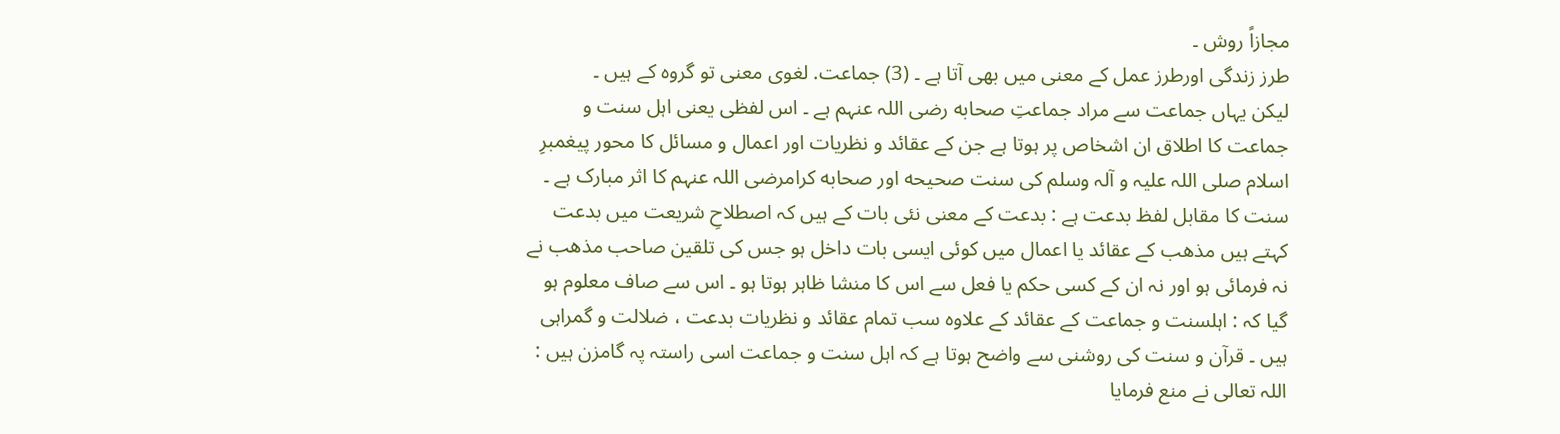مجازاً روش ۔
طرز زندگی اورطرز عمل کے معنی میں بهی آتا ہے ۔ (3) جماعت. لغوی معنی تو گروه کے ہیں ۔
لیکن یہاں جماعت سے مراد جماعتِ صحابه رضی اللہ عنہم ہے ۔ اس لفظی یعنی اہل سنت و جماعت کا اطلاق ان اشخاص پر ہوتا ہے جن کے عقائد و نظریات اور اعمال و مسائل کا محور پیغمبرِ اسلام صلی اللہ علیہ و آلہ وسلم کی سنت صحیحه اور صحابه کرامرضی اللہ عنہم کا اثر مبارک ہے ۔
سنت کا مقابل لفظ بدعت ہے : بدعت کے معنی نئی بات کے ہیں کہ اصطلاحِ شریعت میں بدعت کہتے ہیں مذهب کے عقائد یا اعمال میں کوئی ایسی بات داخل ہو جس کی تلقین صاحب مذهب نے نہ فرمائی ہو اور نہ ان کے کسی حکم یا فعل سے اس کا منشا ظاہر ہوتا ہو ۔ اس سے صاف معلوم ہو گیا کہ : اہلسنت و جماعت کے عقائد کے علاوه سب تمام عقائد و نظریات بدعت ، ضلالت و گمراہی ہیں ۔ قرآن و سنت کی روشنی سے واضح ہوتا ہے کہ اہل سنت و جماعت اسی راستہ پہ گامزن ہیں : اللہ تعالی نے منع فرمایا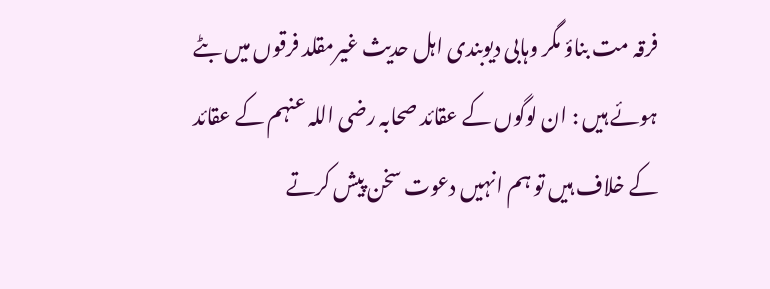فرقہ مت بناؤ مگر وہابی دیوبندی اہل حدیث غیرمقلد فرقوں میں بٹے ہوئے ہیں : ان لوگوں کے عقائد صحابہ رضی اللہ عنہم کے عقائد کے خلاف ہیں تو ہم انہیں دعوت سخن پیش کرتے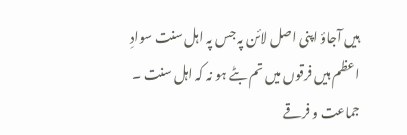ہیں آجاؤ اپنی اصل لائن پہ جس پہ اہل سنت سوادِ اعظم ہیں فرقوں میں تم بٹے ہو نہ کہ اہل سنت ۔
جماعت و فرقے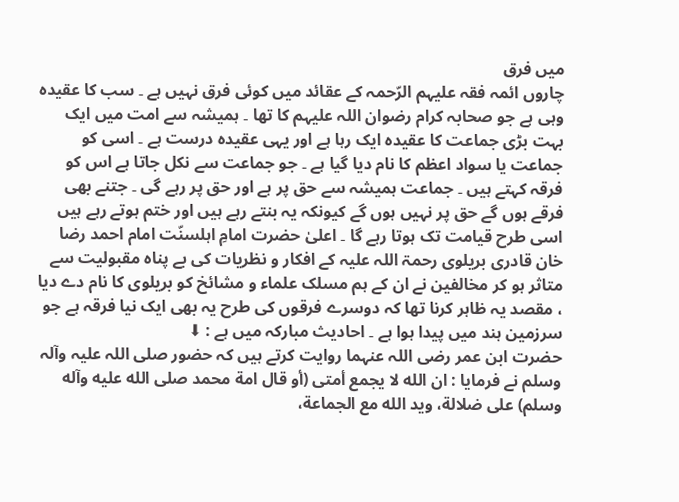میں فرق
چاروں ائمہ فقہ علیہم الرّحمہ کے عقائد میں کوئی فرق نہیں ہے ۔ سب کا عقیدہ وہی ہے جو صحابہ کرام رضوان اللہ علیہم کا تھا ۔ ہمیشہ سے امت میں ایک بہت بڑی جماعت کا عقیدہ ایک رہا ہے اور یہی عقیدہ درست ہے ۔ اسی کو جماعت یا سواد اعظم کا نام دیا گیا ہے ۔ جو جماعت سے نکل جاتا ہے اس کو فرقہ کہتے ہیں ۔ جماعت ہمیشہ سے حق پر ہے اور حق پر رہے گی ۔ جتنے بھی فرقے ہوں گے حق پر نہیں ہوں گے کیونکہ یہ بنتے رہے ہیں اور ختم ہوتے رہے ہیں اسی طرح قیامت تک ہوتا رہے گا ۔ اعلیٰ حضرت امامِ اہلسنّت امام احمد رضا خان قادری بریلوی رحمۃ اللہ علیہ کے افکار و نظریات کی بے پناہ مقبولیت سے متاثر ہو کر مخالفین نے ان کے ہم مسلک علماء و مشائخ کو بریلوی کا نام دے دیا ، مقصد یہ ظاہر کرنا تھا کہ دوسرے فرقوں کی طرح یہ بھی ایک نیا فرقہ ہے جو سرزمین ہند میں پیدا ہوا ہے ۔ احادیث مبارکہ میں ہے : ⬇
حضرت ابن عمر رضی اللہ عنہما روایت کرتے ہیں کہ حضور صلی اللہ علیہ وآلہ وسلم نے فرمایا : ان الله لا يجمع أمتی (أو قال امة محمد صلی الله عليه وآله وسلم) علی ضلالة، ويد الله مع الجماعة،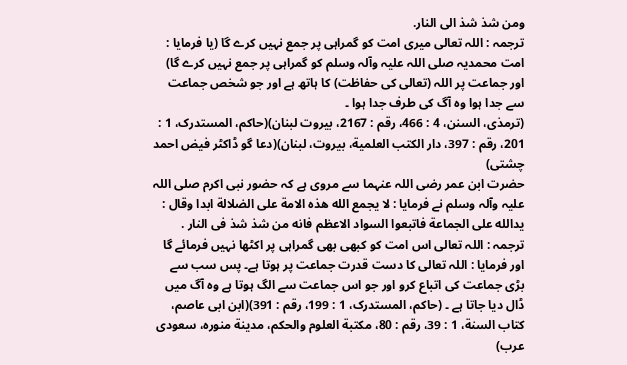ومن شذ شذ الی النار.
ترجمہ : اللہ تعالی میری امت کو گمراہی پر جمع نہیں کرے گا (یا فرمایا : امت محمدیہ صلی اللہ علیہ وآلہ وسلم کو گمراہی پر جمع نہیں کرے گا) اور جماعت پر اللہ (تعالی کی حفاظت) کا ہاتھ ہے اور جو شخص جماعت سے جدا ہوا وہ آگ کی طرف جدا ہوا ۔
(ترمذی، السنن، 4 : 466، رقم : 2167، بيروت لبنان)(حاکم، المستدرک، 1 : 201، رقم : 397، دار الکتب العلمية، بيروت، لبنان)(دعا گو ڈاکٹر فیض احمد چشتی)
حضرت ابن عمر رضی اللہ عنہما سے مروی ہے کہ حضور نبی اکرم صلی اللہ علیہ وآلہ وسلم نے فرمایا : لا يجمع الله هذه الامة علی الضلالة ابدا وقال : يدالله علی الجماعة فاتبعوا السواد الاعظم فانه من شذ شذ فی النار .
ترجمہ : اللہ تعالی اس امت کو کبھی بھی گمراہی پر اکٹھا نہیں فرمائے گا اور فرمایا : اللہ تعالی کا دست قدرت جماعت پر ہوتا ہے۔ پس سب سے بڑی جماعت کی اتباع کرو اور جو اس جماعت سے الگ ہوتا ہے وہ آگ میں ڈال دیا جاتا ہے ۔ (حاکم، المستدرک، 1 : 199، رقم : 391)(ابن ابی عاصم، کتاب السنة، 1 : 39، رقم : 80، مکتبة العلوم والحکم، مدينة منوره، سعودی عرب)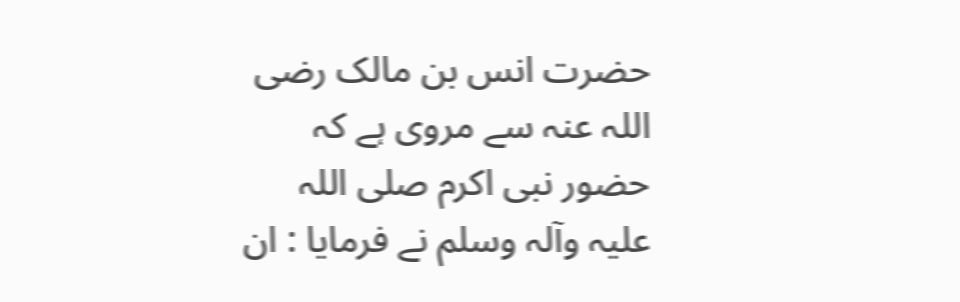حضرت انس بن مالک رضی اللہ عنہ سے مروی ہے کہ حضور نبی اکرم صلی اللہ علیہ وآلہ وسلم نے فرمایا : ان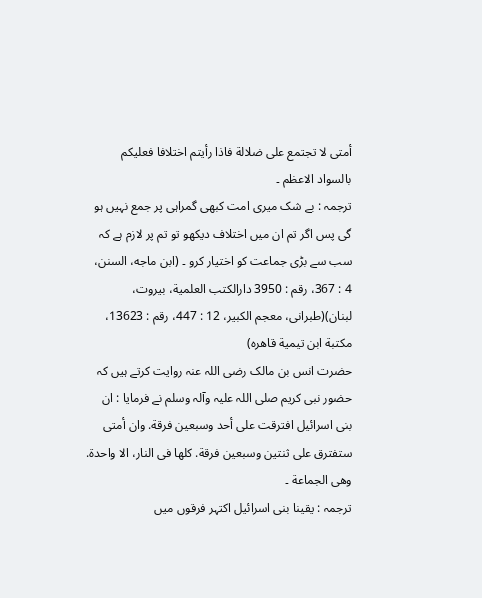أمتی لا تجتمع علی ضلالة فاذا رأيتم اختلافا فعليکم بالسواد الاعظم ۔
ترجمہ : بے شک میری امت کبھی گمراہی پر جمع نہیں ہو گی پس اگر تم ان میں اختلاف دیکھو تو تم پر لازم ہے کہ سب سے بڑی جماعت کو اختیار کرو ۔ (ابن ماجه، السنن، 4 : 367، رقم : 3950 دارالکتب العلمية، بيروت، لبنان)(طبرانی، معجم الکبير، 12 : 447، رقم : 13623، مکتبة ابن تيمية قاهره)
حضرت انس بن مالک رضی اللہ عنہ روایت کرتے ہیں کہ حضور نبی کریم صلی اللہ علیہ وآلہ وسلم نے فرمایا : ان بنی اسرائيل افترقت علی أحد وسبعين فرقة. وان أمتی ستفترق علی ثنتين وسبعين فرقة. کلها فی النار، الا واحدة. وهی الجماعة ۔
ترجمہ : یقینا بنی اسرائیل اکتہر فرقوں میں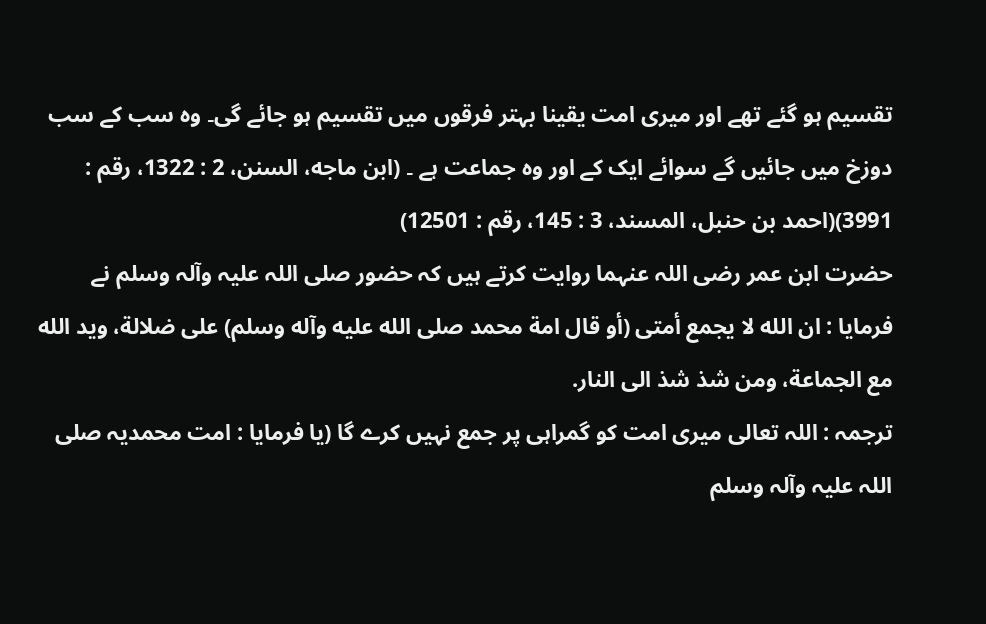تقسیم ہو گئے تھے اور میری امت یقینا بہتر فرقوں میں تقسیم ہو جائے گی۔ وہ سب کے سب دوزخ میں جائیں گے سوائے ایک کے اور وہ جماعت ہے ۔ (ابن ماجه، السنن، 2 : 1322، رقم : 3991)(احمد بن حنبل، المسند، 3 : 145، رقم : 12501)
حضرت ابن عمر رضی اللہ عنہما روایت کرتے ہیں کہ حضور صلی اللہ علیہ وآلہ وسلم نے فرمایا : ان الله لا يجمع أمتی (أو قال امة محمد صلی الله عليه وآله وسلم) علی ضلالة، ويد الله مع الجماعة، ومن شذ شذ الی النار.
ترجمہ : اللہ تعالی میری امت کو گمراہی پر جمع نہیں کرے گا (یا فرمایا : امت محمدیہ صلی اللہ علیہ وآلہ وسلم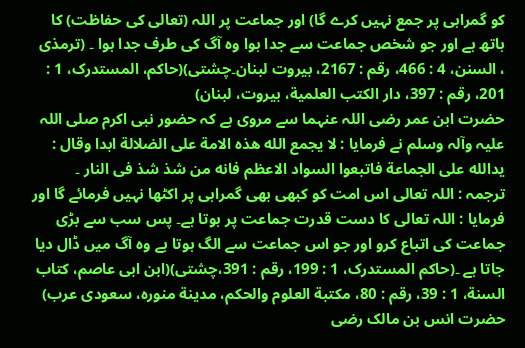کو گمراہی پر جمع نہیں کرے گا) اور جماعت پر اللہ (تعالی کی حفاظت) کا ہاتھ ہے اور جو شخص جماعت سے جدا ہوا وہ آگ کی طرف جدا ہوا ۔ (ترمذی ، السنن، 4 : 466، رقم : 2167، بيروت لبنان۔چشتی)(حاکم، المستدرک، 1 : 201، رقم : 397، دار الکتب العلمية، بيروت، لبنان)
حضرت ابن عمر رضی اللہ عنہما سے مروی ہے کہ حضور نبی اکرم صلی اللہ علیہ وآلہ وسلم نے فرمایا : لا يجمع الله هذه الامة علی الضلالة ابدا وقال : يدالله علی الجماعة فاتبعوا السواد الاعظم فانه من شذ شذ فی النار ۔
ترجمہ : اللہ تعالی اس امت کو کبھی بھی گمراہی پر اکٹھا نہیں فرمائے گا اور فرمایا : اللہ تعالی کا دست قدرت جماعت پر ہوتا ہے۔ پس سب سے بڑی جماعت کی اتباع کرو اور جو اس جماعت سے الگ ہوتا ہے وہ آگ میں ڈال دیا جاتا ہے ۔(حاکم المستدرک، 1 : 199، رقم : 391،چشتی)(ابن ابی عاصم، کتاب السنة، 1 : 39، رقم : 80، مکتبة العلوم والحکم، مدينة منوره، سعودی عرب)
حضرت انس بن مالک رضی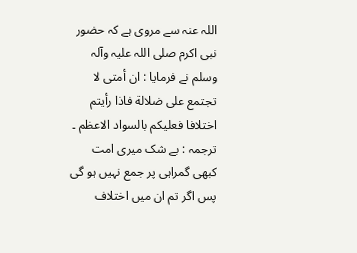اللہ عنہ سے مروی ہے کہ حضور نبی اکرم صلی اللہ علیہ وآلہ وسلم نے فرمایا : ان أمتی لا تجتمع علی ضلالة فاذا رأيتم اختلافا فعليکم بالسواد الاعظم ۔
ترجمہ : بے شک میری امت کبھی گمراہی پر جمع نہیں ہو گی پس اگر تم ان میں اختلاف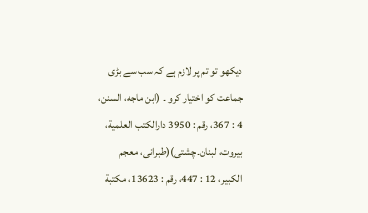دیکھو تو تم پر لازم ہے کہ سب سے بڑی جماعت کو اختیار کرو ۔ (ابن ماجه، السنن، 4 : 367، رقم : 3950 دارالکتب العلمية، بيروت، لبنان۔چشتی)(طبرانی، معجم الکبير، 12 : 447، رقم : 13623، مکتبة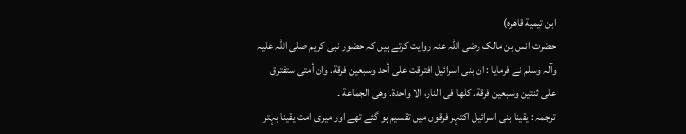ابن تيمية قاهره)
حضرت انس بن مالک رضی اللہ عنہ روایت کرتے ہیں کہ حضور نبی کریم صلی اللہ علیہ وآلہ وسلم نے فرمایا : ان بنی اسرائيل افترقت علی أحد وسبعين فرقة. وان أمتی ستفترق علی ثنتين وسبعين فرقة. کلها فی النار، الا واحدة. وهی الجماعة ۔
ترجمہ : یقینا بنی اسرائیل اکتہر فرقوں میں تقسیم ہو گئے تھے اور میری امت یقینا بہتر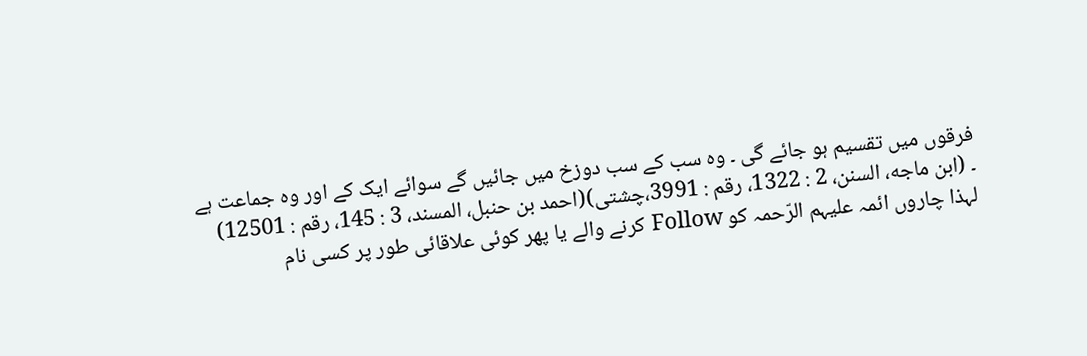فرقوں میں تقسیم ہو جائے گی ۔ وہ سب کے سب دوزخ میں جائیں گے سوائے ایک کے اور وہ جماعت ہے ۔ (ابن ماجه، السنن، 2 : 1322، رقم : 3991،چشتی)(احمد بن حنبل، المسند، 3 : 145، رقم : 12501)
لہذا چاروں ائمہ علیہم الرّحمہ کو Follow کرنے والے یا پھر کوئی علاقائی طور پر کسی نام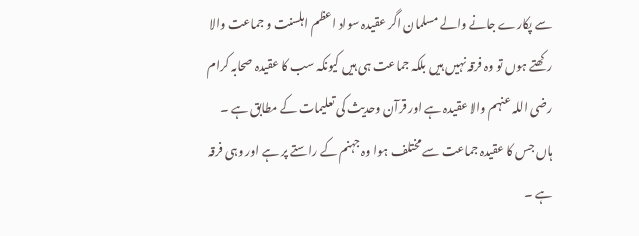سے پکارے جانے والے مسلمان اگر عقیدہ سواد اعظم اہلسنت و جماعت والا رکھتے ہوں تو وہ فرقہ نہیں ہیں بلکہ جماعت ہی ہیں کیونکہ سب کا عقیدہ صحابہ کرام رضی اللہ عنہم والا عقیدہ ہے اور قرآن وحدیث کی تعلیمات کے مطابق ہے ۔ ہاں جس کا عقیدہ جماعت سے مختلف ہوا وہ جہنم کے راستے پر ہے اور وہی فرقہ ہے ۔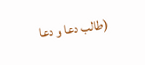(طالب دعا و دعا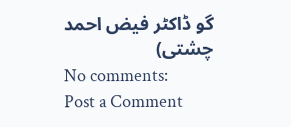گو ڈاکٹر فیض احمد چشتی)
No comments:
Post a Comment